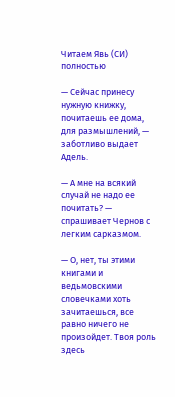Читаем Явь (СИ) полностью

— Сейчас принесу нужную книжку, почитаешь ее дома, для размышлений, — заботливо выдает Адель.

— А мне на всякий случай не надо ее почитать? — спрашивает Чернов с легким сарказмом.

— О, нет, ты этими книгами и ведьмовскими словечками хоть зачитаешься, все равно ничего не произойдет. Твоя роль здесь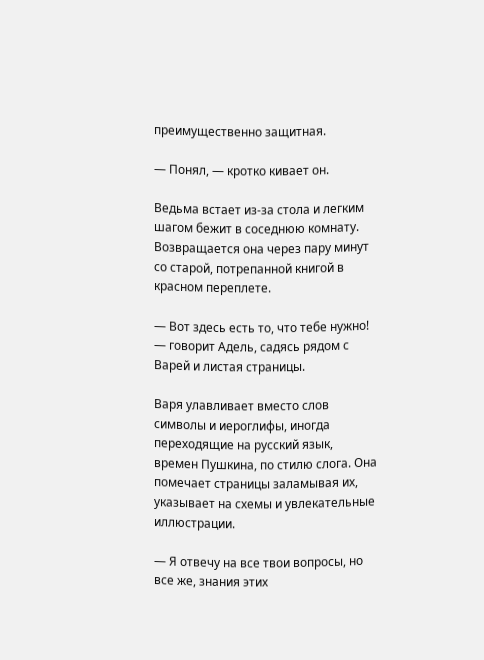преимущественно защитная.

— Понял, — кротко кивает он.

Ведьма встает из-за стола и легким шагом бежит в соседнюю комнату. Возвращается она через пару минут со старой, потрепанной книгой в красном переплете.

— Вот здесь есть то, что тебе нужно! — говорит Адель, садясь рядом с Варей и листая страницы.

Варя улавливает вместо слов символы и иероглифы, иногда переходящие на русский язык, времен Пушкина, по стилю слога. Она помечает страницы заламывая их, указывает на схемы и увлекательные иллюстрации.

— Я отвечу на все твои вопросы, но все же, знания этих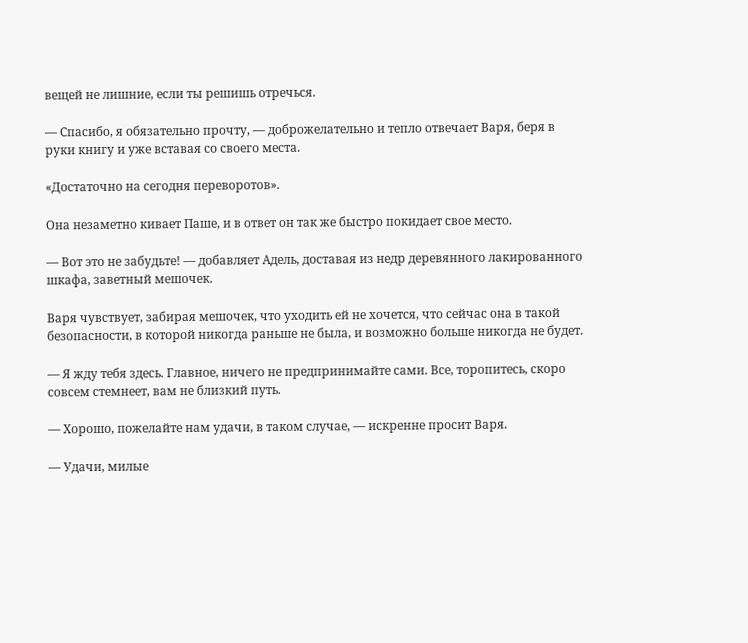вещей не лишние, если ты решишь отречься.

— Спасибо, я обязательно прочту, — доброжелательно и тепло отвечает Варя, беря в руки книгу и уже вставая со своего места.

«Достаточно на сегодня переворотов».

Она незаметно кивает Паше, и в ответ он так же быстро покидает свое место.

— Вот это не забудьте! — добавляет Адель, доставая из недр деревянного лакированного шкафа, заветный мешочек.

Варя чувствует, забирая мешочек, что уходить ей не хочется, что сейчас она в такой безопасности, в которой никогда раньше не была, и возможно больше никогда не будет.

— Я жду тебя здесь. Главное, ничего не предпринимайте сами. Все, торопитесь, скоро совсем стемнеет, вам не близкий путь.

— Хорошо, пожелайте нам удачи, в таком случае, — искренне просит Варя.

— Удачи, милые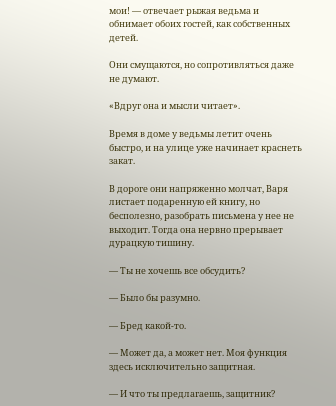мои! — отвечает рыжая ведьма и обнимает обоих гостей, как собственных детей.

Они смущаются, но сопротивляться даже не думают.

«Вдруг она и мысли читает».

Время в доме у ведьмы летит очень быстро, и на улице уже начинает краснеть закат.

В дороге они напряженно молчат, Варя листает подаренную ей книгу, но бесполезно, разобрать письмена у нее не выходит. Тогда она нервно прерывает дурацкую тишину.

— Ты не хочешь все обсудить?

— Было бы разумно.

— Бред какой-то.

— Может да, а может нет. Моя функция здесь исключительно защитная.

— И что ты предлагаешь, защитник?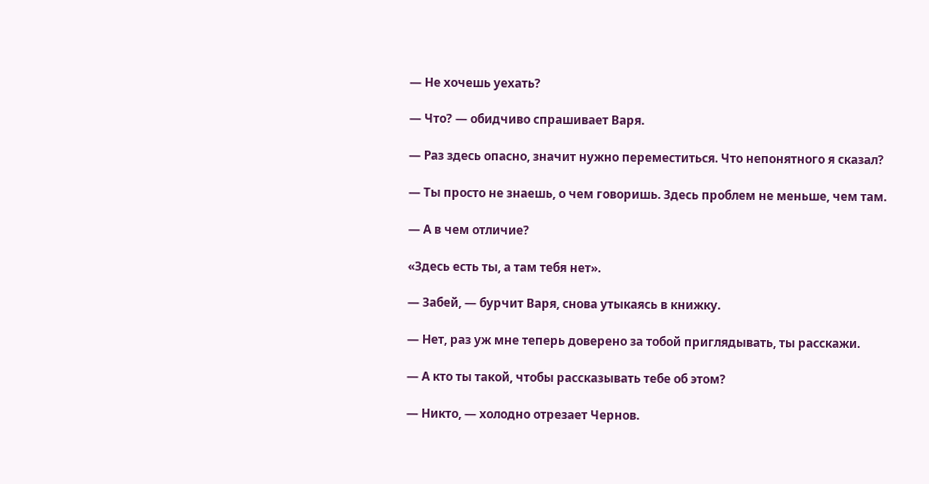— Не хочешь уехать?

— Что? — обидчиво спрашивает Варя.

— Раз здесь опасно, значит нужно переместиться. Что непонятного я сказал?

— Ты просто не знаешь, о чем говоришь. Здесь проблем не меньше, чем там.

— А в чем отличие?

«Здесь есть ты, а там тебя нет».

— Забей, — бурчит Варя, снова утыкаясь в книжку.

— Нет, раз уж мне теперь доверено за тобой приглядывать, ты расскажи.

— А кто ты такой, чтобы рассказывать тебе об этом?

— Никто, — холодно отрезает Чернов.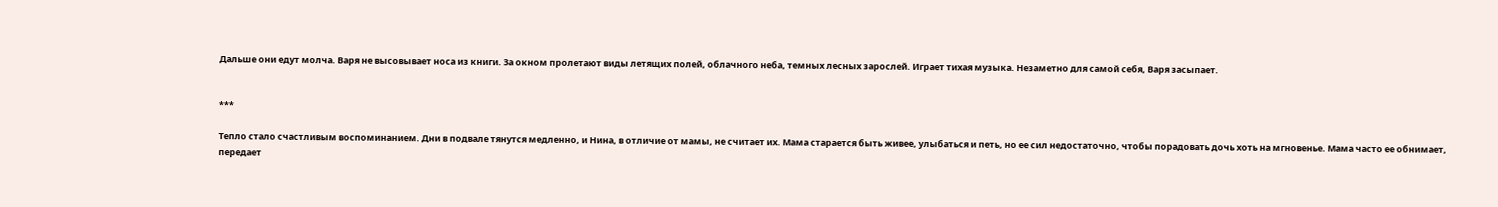Дальше они едут молча. Варя не высовывает носа из книги. За окном пролетают виды летящих полей, облачного неба, темных лесных зарослей. Играет тихая музыка. Незаметно для самой себя, Варя засыпает.


***

Тепло стало счастливым воспоминанием. Дни в подвале тянутся медленно, и Нина, в отличие от мамы, не считает их. Мама старается быть живее, улыбаться и петь, но ее сил недостаточно, чтобы порадовать дочь хоть на мгновенье. Мама часто ее обнимает, передает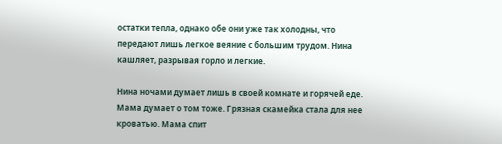остатки тепла, однако обе они уже так холодны, что передают лишь легкое веяние с большим трудом. Нина кашляет, разрывая горло и легкие.

Нина ночами думает лишь в своей комнате и горячей еде. Мама думает о том тоже. Грязная скамейка стала для нее кроватью. Мама спит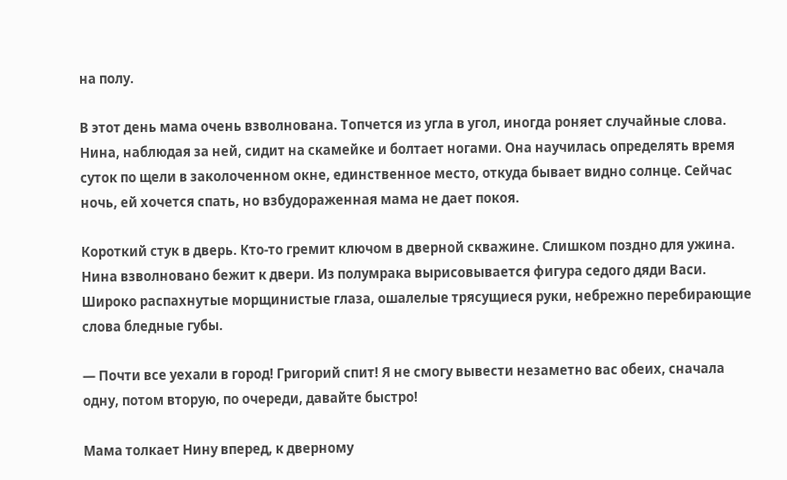на полу.

В этот день мама очень взволнована. Топчется из угла в угол, иногда роняет случайные слова. Нина, наблюдая за ней, сидит на скамейке и болтает ногами. Она научилась определять время суток по щели в заколоченном окне, единственное место, откуда бывает видно солнце. Сейчас ночь, ей хочется спать, но взбудораженная мама не дает покоя.

Короткий стук в дверь. Кто-то гремит ключом в дверной скважине. Слишком поздно для ужина. Нина взволновано бежит к двери. Из полумрака вырисовывается фигура седого дяди Васи. Широко распахнутые морщинистые глаза, ошалелые трясущиеся руки, небрежно перебирающие слова бледные губы.

— Почти все уехали в город! Григорий спит! Я не смогу вывести незаметно вас обеих, сначала одну, потом вторую, по очереди, давайте быстро!

Мама толкает Нину вперед, к дверному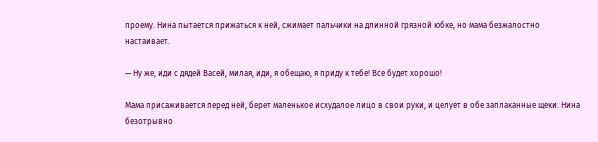проему. Нина пытается прижаться к ней, сжимает пальчики на длинной грязной юбке, но мама безжалостно настаивает.

— Ну же, иди с дядей Васей, милая, иди, я обещаю, я приду к тебе! Все будет хорошо!

Мама присаживается перед ней, берет маленькое исхудалое лицо в свои руки, и целует в обе заплаканные щеки. Нина безотрывно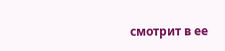смотрит в ее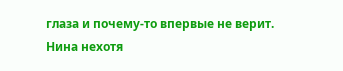глаза и почему-то впервые не верит. Нина нехотя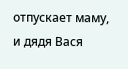отпускает маму, и дядя Вася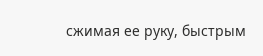сжимая ее руку, быстрым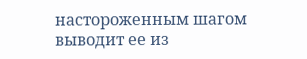настороженным шагом выводит ее из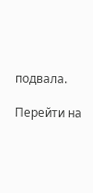подвала.

Перейти на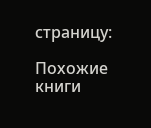страницу:

Похожие книги